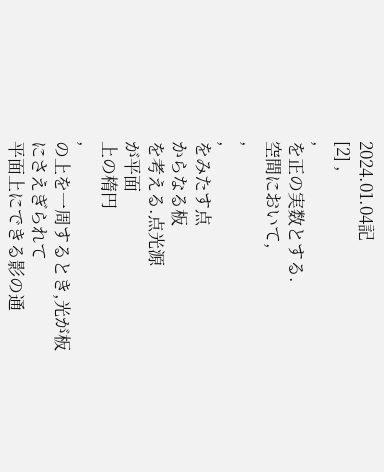2024.01.04記
[2] ,
,
を正の実数とする.
空間において,
,
,
をみたす点
からなる板
を考える.点光源
が平面
上の楕円
,
の上を一周するとき,光が板
にさえぎられて
平面上にできる影の通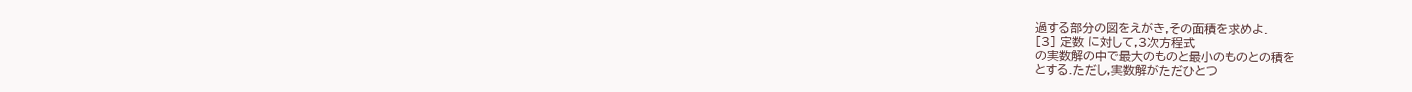過する部分の図をえがき,その面積を求めよ.
[3] 定数 に対して,3次方程式
の実数解の中で最大のものと最小のものとの積を
とする.ただし,実数解がただひとつ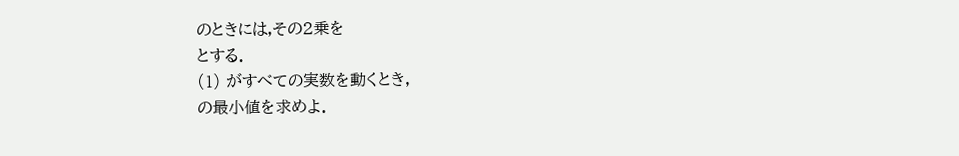のときには,その2乗を
とする.
(1) がすべての実数を動くとき,
の最小値を求めよ.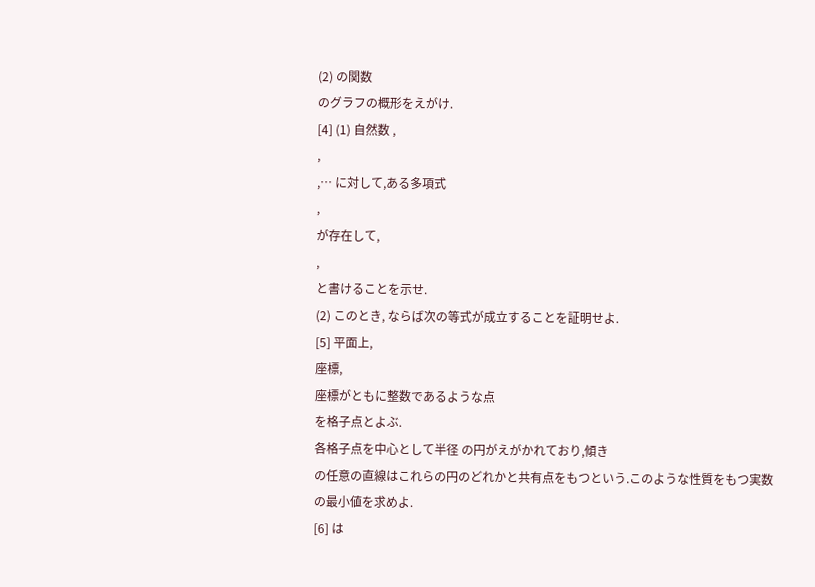(2) の関数
のグラフの概形をえがけ.
[4] (1) 自然数 ,
,
,… に対して,ある多項式
,
が存在して,
,
と書けることを示せ.
(2) このとき, ならば次の等式が成立することを証明せよ.
[5] 平面上,
座標,
座標がともに整数であるような点
を格子点とよぶ.
各格子点を中心として半径 の円がえがかれており,傾き
の任意の直線はこれらの円のどれかと共有点をもつという.このような性質をもつ実数
の最小値を求めよ.
[6] は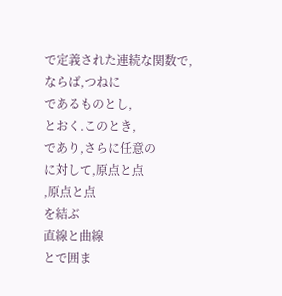で定義された連続な関数で,
ならば,つねに
であるものとし,
とおく.このとき,
であり,さらに任意の
に対して,原点と点
,原点と点
を結ぶ
直線と曲線
とで囲ま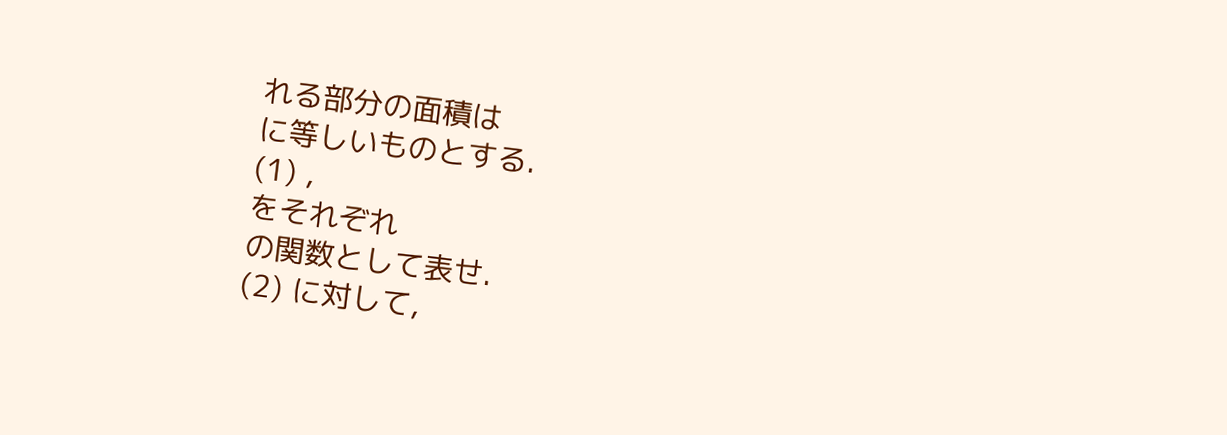れる部分の面積は
に等しいものとする.
(1) ,
をそれぞれ
の関数として表せ.
(2) に対して,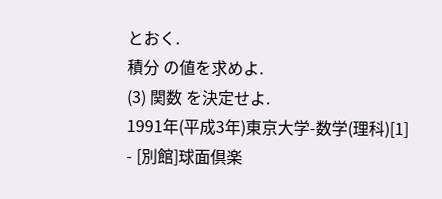とおく.
積分 の値を求めよ.
(3) 関数 を決定せよ.
1991年(平成3年)東京大学-数学(理科)[1] - [別館]球面倶楽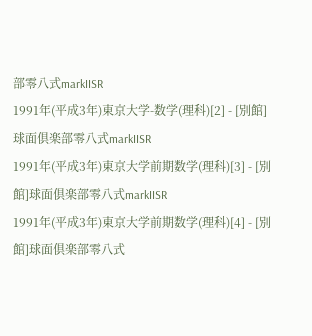部零八式markIISR
1991年(平成3年)東京大学-数学(理科)[2] - [別館]球面倶楽部零八式markIISR
1991年(平成3年)東京大学前期数学(理科)[3] - [別館]球面倶楽部零八式markIISR
1991年(平成3年)東京大学前期数学(理科)[4] - [別館]球面倶楽部零八式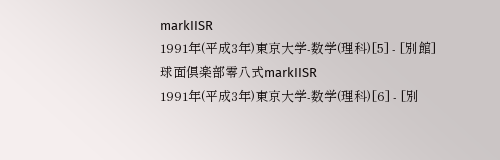markIISR
1991年(平成3年)東京大学-数学(理科)[5] - [別館]球面倶楽部零八式markIISR
1991年(平成3年)東京大学-数学(理科)[6] - [別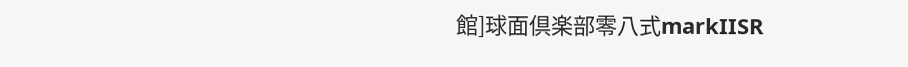館]球面倶楽部零八式markIISR